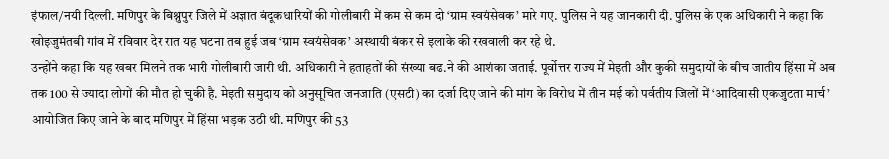इंफाल/नयी दिल्ली. मणिपुर के बिश्नुपुर जिले में अज्ञात बंदूकधारियों की गोलीबारी में कम से कम दो ‘ग्राम स्वयंसेवक’ मारे गए. पुलिस ने यह जानकारी दी. पुलिस के एक अधिकारी ने कहा कि खोइजुमंतबी गांव में रविवार देर रात यह घटना तब हुई जब ‘ग्राम स्वयंसेवक’ अस्थायी बंकर से इलाके की रखवाली कर रहे थे.
उन्होंने कहा कि यह खबर मिलने तक भारी गोलीबारी जारी थी. अधिकारी ने हताहतों की संख्या बढ.ने की आशंका जताई. पूर्वोत्तर राज्य में मेइती और कुकी समुदायों के बीच जातीय हिंसा में अब तक 100 से ज्यादा लोगों की मौत हो चुकी है. मेइती समुदाय को अनुसूचित जनजाति (एसटी) का दर्जा दिए जाने की मांग के विरोध में तीन मई को पर्वतीय जिलों में ‘आदिवासी एकजुटता मार्च’ आयोजित किए जाने के बाद मणिपुर में हिंसा भड़क उठी थी. मणिपुर की 53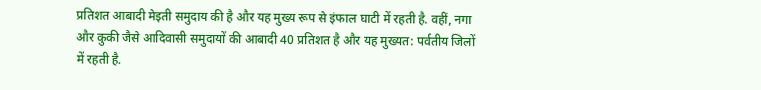प्रतिशत आबादी मेइती समुदाय की है और यह मुख्य रूप से इंफाल घाटी में रहती है. वहीं, नगा और कुकी जैसे आदिवासी समुदायों की आबादी 40 प्रतिशत है और यह मुख्यत: पर्वतीय जिलों में रहती है.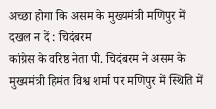अच्छा होगा कि असम के मुख्यमंत्री मणिपुर में दखल न दें : चिदंबरम
कांग्रेस के वरिष्ठ नेता पी. चिदंबरम ने असम के मुख्यमंत्री हिमंत विश्व शर्मा पर मणिपुर में स्थिति में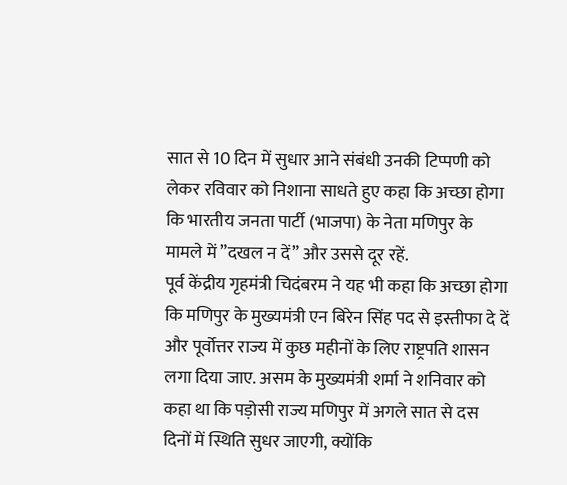सात से 10 दिन में सुधार आने संबंधी उनकी टिप्पणी को लेकर रविवार को निशाना साधते हुए कहा कि अच्छा होगा कि भारतीय जनता पार्टी (भाजपा) के नेता मणिपुर के मामले में ”दखल न दें” और उससे दूर रहें.
पूर्व केंद्रीय गृहमंत्री चिदंबरम ने यह भी कहा कि अच्छा होगा कि मणिपुर के मुख्यमंत्री एन बिरेन सिंह पद से इस्तीफा दे दें और पूर्वोत्तर राज्य में कुछ महीनों के लिए राष्ट्रपति शासन लगा दिया जाए. असम के मुख्यमंत्री शर्मा ने शनिवार को कहा था कि पड़ोसी राज्य मणिपुर में अगले सात से दस दिनों में स्थिति सुधर जाएगी, क्योंकि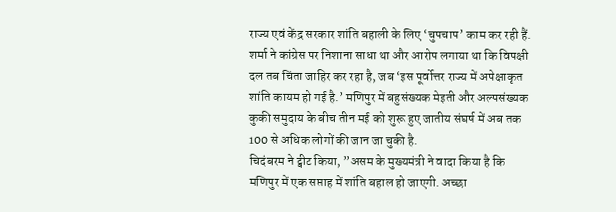राज्य एवं केंद्र सरकार शांति बहाली के लिए ‘चुपचाप’ काम कर रही हैं.
शर्मा ने कांग्रेस पर निशाना साधा था और आरोप लगाया था कि विपक्षी दल तब चिंता जाहिर कर रहा है, जब ‘इस पूर्वोत्तर राज्य में अपेक्षाकृत शांति कायम हो गई है.’ मणिपुर में बहुसंख्यक मेइती और अल्पसंख्यक कुकी समुदाय के बीच तीन मई को शुरू हुए जातीय संघर्ष में अब तक 100 से अधिक लोगों की जान जा चुकी है.
चिदंबरम ने ट्वीट किया, ”असम के मुख्यमंत्री ने वादा किया है कि मणिपुर में एक सप्ताह में शांति बहाल हो जाएगी. अच्छा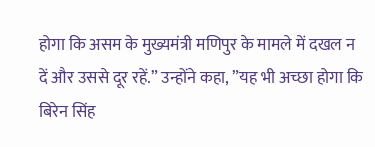होगा कि असम के मुख्यमंत्री मणिपुर के मामले में दखल न दें और उससे दूर रहें.” उन्होंने कहा, ”यह भी अच्छा होगा कि बिरेन सिंह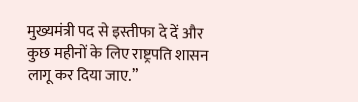मुख्यमंत्री पद से इस्तीफा दे दें और कुछ महीनों के लिए राष्ट्रपति शासन लागू कर दिया जाए.”